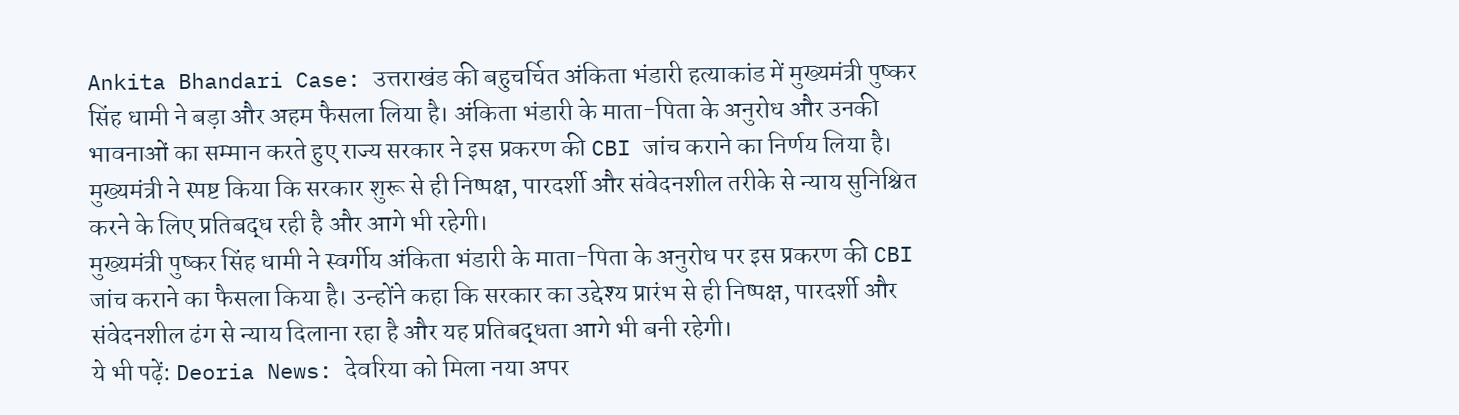Ankita Bhandari Case: उत्तराखंड की बहुचर्चित अंकिता भंडारी हत्याकांड में मुख्यमंत्री पुष्कर सिंह धामी ने बड़ा और अहम फैसला लिया है। अंकिता भंडारी के माता-पिता के अनुरोध और उनकी भावनाओं का सम्मान करते हुए राज्य सरकार ने इस प्रकरण की CBI जांच कराने का निर्णय लिया है। मुख्यमंत्री ने स्पष्ट किया कि सरकार शुरू से ही निष्पक्ष, पारदर्शी और संवेदनशील तरीके से न्याय सुनिश्चित करने के लिए प्रतिबद्ध रही है और आगे भी रहेगी।
मुख्यमंत्री पुष्कर सिंह धामी ने स्वर्गीय अंकिता भंडारी के माता-पिता के अनुरोध पर इस प्रकरण की CBI जांच कराने का फैसला किया है। उन्होंने कहा कि सरकार का उद्देश्य प्रारंभ से ही निष्पक्ष, पारदर्शी और संवेदनशील ढंग से न्याय दिलाना रहा है और यह प्रतिबद्धता आगे भी बनी रहेगी।
ये भी पढ़ें: Deoria News: देवरिया को मिला नया अपर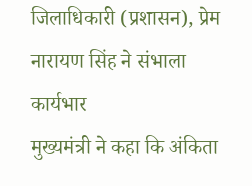जिलाधिकारी (प्रशासन), प्रेम नारायण सिंह ने संभाला कार्यभार
मुख्यमंत्री ने कहा कि अंकिता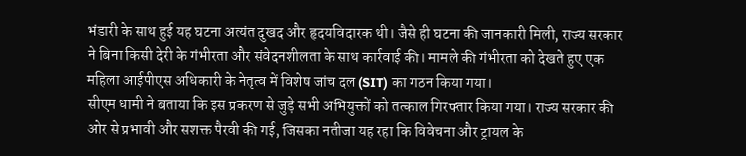भंडारी के साथ हुई यह घटना अत्यंत दुखद और हृदयविदारक थी। जैसे ही घटना की जानकारी मिली, राज्य सरकार ने बिना किसी देरी के गंभीरता और संवेदनशीलता के साथ कार्रवाई की। मामले की गंभीरता को देखते हुए एक महिला आईपीएस अधिकारी के नेतृत्व में विशेष जांच दल (SIT) का गठन किया गया।
सीएम धामी ने बताया कि इस प्रकरण से जुड़े सभी अभियुक्तों को तत्काल गिरफ्तार किया गया। राज्य सरकार की ओर से प्रभावी और सशक्त पैरवी की गई, जिसका नतीजा यह रहा कि विवेचना और ट्रायल के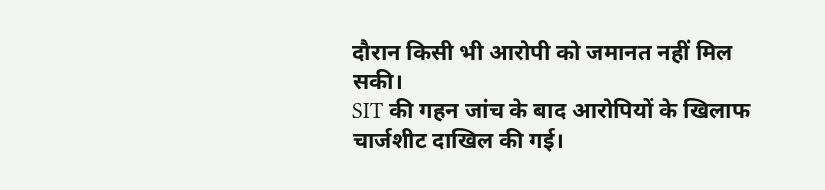दौरान किसी भी आरोपी को जमानत नहीं मिल सकी।
SIT की गहन जांच के बाद आरोपियों के खिलाफ चार्जशीट दाखिल की गई।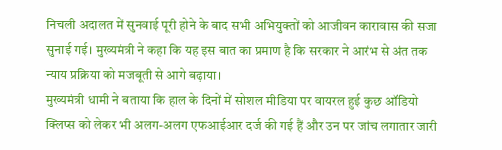निचली अदालत में सुनवाई पूरी होने के बाद सभी अभियुक्तों को आजीवन कारावास की सजा सुनाई गई। मुख्यमंत्री ने कहा कि यह इस बात का प्रमाण है कि सरकार ने आरंभ से अंत तक न्याय प्रक्रिया को मजबूती से आगे बढ़ाया।
मुख्यमंत्री धामी ने बताया कि हाल के दिनों में सोशल मीडिया पर वायरल हुई कुछ ऑडियो क्लिप्स को लेकर भी अलग-अलग एफआईआर दर्ज की गई हैं और उन पर जांच लगातार जारी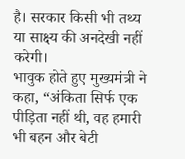है। सरकार किसी भी तथ्य या साक्ष्य की अनदेखी नहीं करेगी।
भावुक होते हुए मुख्यमंत्री ने कहा, “अंकिता सिर्फ एक पीड़िता नहीं थी, वह हमारी भी बहन और बेटी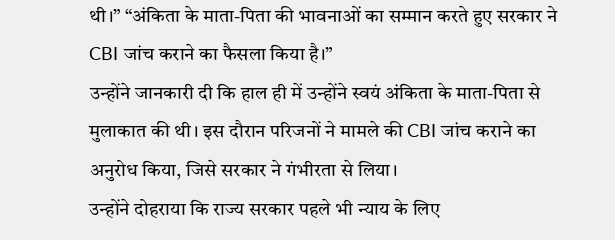थी।” “अंकिता के माता-पिता की भावनाओं का सम्मान करते हुए सरकार ने CBI जांच कराने का फैसला किया है।”
उन्होंने जानकारी दी कि हाल ही में उन्होंने स्वयं अंकिता के माता-पिता से मुलाकात की थी। इस दौरान परिजनों ने मामले की CBI जांच कराने का अनुरोध किया, जिसे सरकार ने गंभीरता से लिया।
उन्होंने दोहराया कि राज्य सरकार पहले भी न्याय के लिए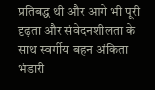प्रतिबद्ध थी और आगे भी पूरी दृढ़ता और संवेदनशीलता के साथ स्वर्गीय बहन अंकिता भंडारी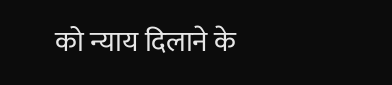को न्याय दिलाने के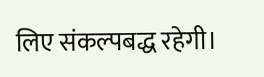लिए संकल्पबद्ध रहेगी।